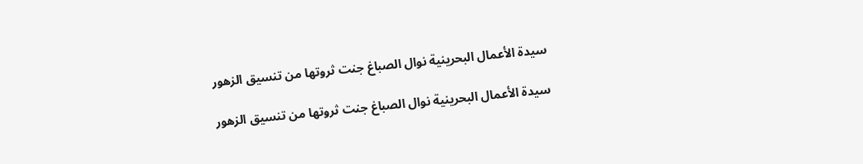سيدة الأعمال البحرينية نوال الصباغ جنت ثروتها من تنسيق الزهور

سيدة الأعمال البحرينية نوال الصباغ جنت ثروتها من تنسيق الزهور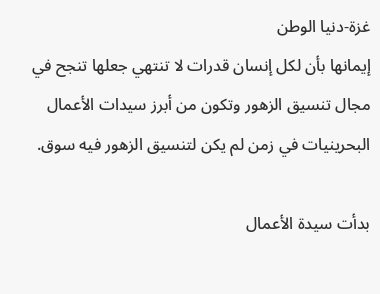غزة-دنيا الوطن
إيمانها بأن لكل إنسان قدرات لا تنتهي جعلها تنجح في مجال تنسيق الزهور وتكون من أبرز سيدات الأعمال البحرينيات في زمن لم يكن لتنسيق الزهور فيه سوق.

بدأت سيدة الأعمال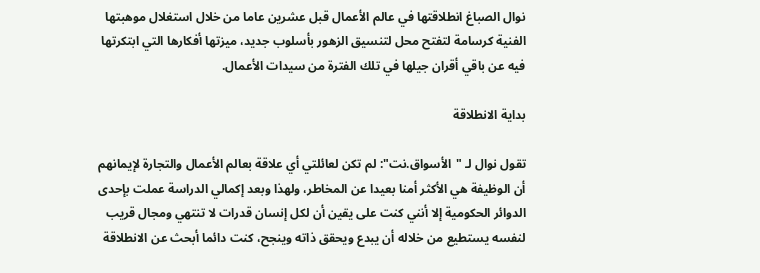نوال الصباغ انطلاقتها في عالم الأعمال قبل عشرين عاما من خلال استغلال موهبتها الفنية كرسامة لتفتح محل لتنسيق الزهور بأسلوب جديد، ميزتها أفكارها التي ابتكرتها فيه عن باقي أقران جيلها في تلك الفترة من سيدات الأعمال.

بداية الانطلاقة

تقول نوال لـ "الأسواق.نت": لم تكن لعائلتي أي علاقة بعالم الأعمال والتجارة لإيمانهم أن الوظيفة هي الأكثر أمنا بعيدا عن المخاطر، ولهذا وبعد إكمالي الدراسة عملت بإحدى الدوائر الحكومية إلا أنني كنت على يقين أن لكل إنسان قدرات لا تنتهي ومجال قريب لنفسه يستطيع من خلاله أن يبدع ويحقق ذاته وينجح، كنت دائما أبحث عن الانطلاقة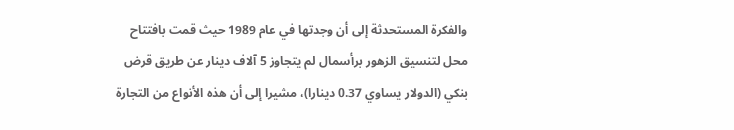والفكرة المستحدثة إلى أن وجدتها في عام 1989 حيث قمت بافتتاح محل لتنسيق الزهور برأسمال لم يتجاوز 5 آلاف دينار عن طريق قرض بنكي (الدولار يساوي 0.37 دينارا)، مشيرا إلى أن هذه الأنواع من التجارة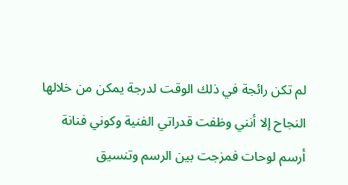لم تكن رائجة في ذلك الوقت لدرجة يمكن من خلالها النجاح إلا أنني وظفت قدراتي الفنية وكوني فنانة أرسم لوحات فمزجت بين الرسم وتنسيق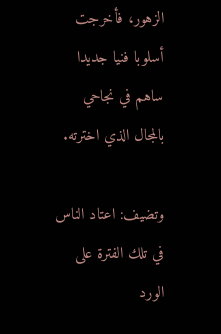الزهور، فأخرجت أسلوبا فنيا جديدا ساهم في نجاحي بالمجال الذي اخترته.

وتضيف: اعتاد الناس في تلك الفترة على الورد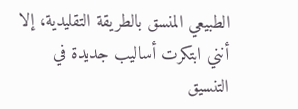الطبيعي المنسق بالطريقة التقليدية، إلا أنني ابتكرت أساليب جديدة في التنسيق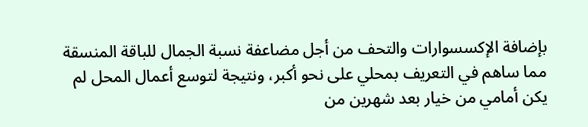بإضافة الإكسسوارات والتحف من أجل مضاعفة نسبة الجمال للباقة المنسقة مما ساهم في التعريف بمحلي على نحو أكبر، ونتيجة لتوسع أعمال المحل لم يكن أمامي من خيار بعد شهرين من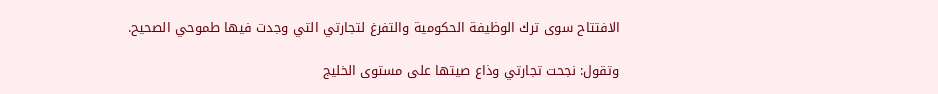الافتتاح سوى ترك الوظيفة الحكومية والتفرغ لتجارتي التي وجدت فيها طموحي الصحيح.

وتقول: نجحت تجارتي وذاع صيتها على مستوى الخليج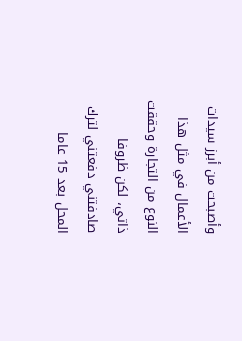وأصبحت من أبرز سيدات الأعمال في مثل هذا النوع من التجارة وحققت ذاتي، لكن ظروفا صادفتني دفعتني لترك المحل بعد 15 عاما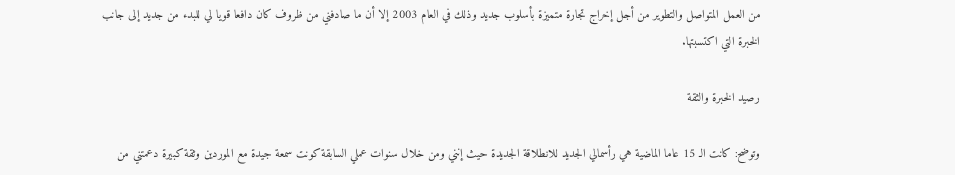من العمل المتواصل والتطوير من أجل إخراج تجارة متميزة بأسلوب جديد وذلك في العام 2003 إلا أن ما صادفني من ظروف كان دافعا قويا لي للبدء من جديد إلى جانب الخبرة التي اكتسبتها.

رصيد الخبرة والثقة

وتوضح: كانت الـ 15 عاما الماضية هي رأسمالي الجديد للانطلاقة الجديدة حيث إنني ومن خلال سنوات عملي السابقة كونت سمعة جيدة مع الموردين وثقة كبيرة دعمتني من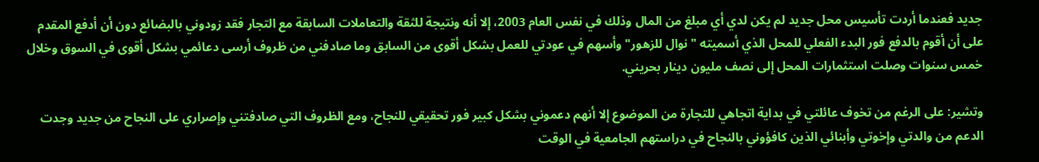جديد فعندما أردت تأسيس محل جديد لم يكن لدي أي مبلغ من المال وذلك في نفس العام 2003، إلا أنه ونتيجة للثقة والتعاملات السابقة مع التجار فقد زودوني بالبضائع دون أن أدفع المقدم على أن أقوم بالدفع فور البدء الفعلي للمحل الذي أسميته "نوال للزهور" وأسهم في عودتي للعمل بشكل أقوى من السابق وما صادفني من ظروف أرسى دعائمي بشكل أقوى في السوق وخلال خمس سنوات وصلت استثمارات المحل إلى نصف مليون دينار بحريني.

وتشير: على الرغم من تخوف عائلتي في بداية اتجاهي للتجارة من الموضوع إلا أنهم دعموني بشكل كبير فور تحقيقي للنجاح، ومع الظروف التي صادفتني وإصراري على النجاح من جديد وجدت الدعم من والدتي وإخوتي وأبنائي الذين كافؤوني بالنجاح في دراستهم الجامعية في الوقت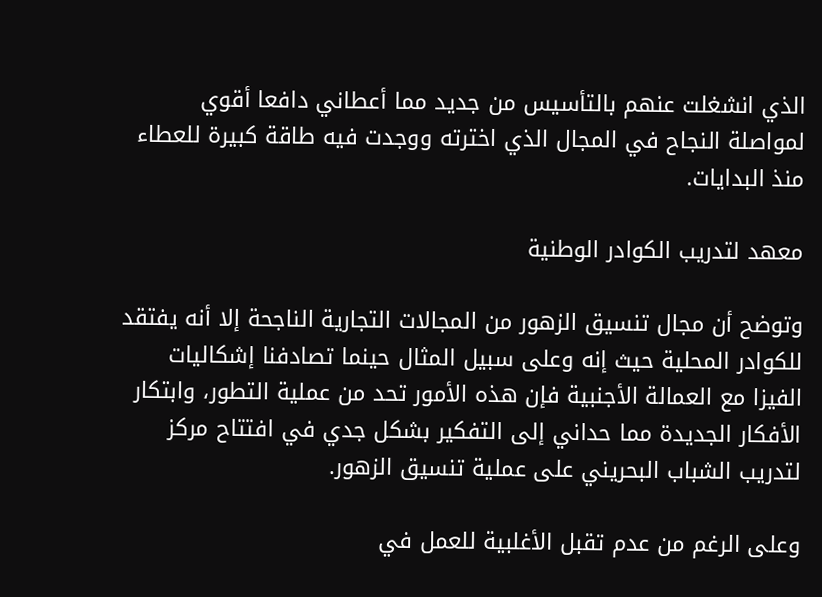الذي انشغلت عنهم بالتأسيس من جديد مما أعطاني دافعا أقوي لمواصلة النجاح في المجال الذي اخترته ووجدت فيه طاقة كبيرة للعطاء منذ البدايات.

معهد لتدريب الكوادر الوطنية

وتوضح أن مجال تنسيق الزهور من المجالات التجارية الناجحة إلا أنه يفتقد للكوادر المحلية حيث إنه وعلى سبيل المثال حينما تصادفنا إشكاليات الفيزا مع العمالة الأجنبية فإن هذه الأمور تحد من عملية التطور، وابتكار الأفكار الجديدة مما حداني إلى التفكير بشكل جدي في افتتاح مركز لتدريب الشباب البحريني على عملية تنسيق الزهور.

وعلى الرغم من عدم تقبل الأغلبية للعمل في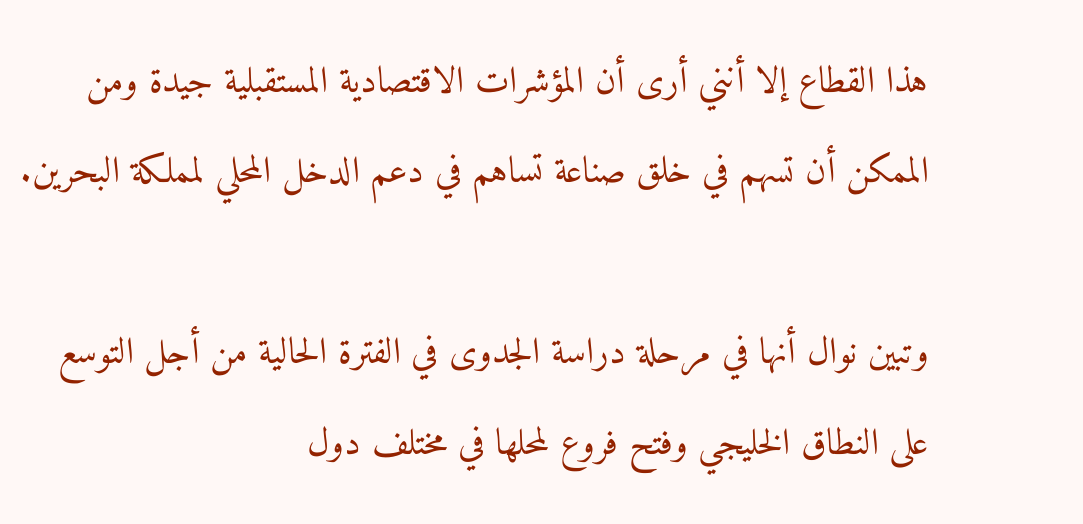هذا القطاع إلا أنني أرى أن المؤشرات الاقتصادية المستقبلية جيدة ومن الممكن أن تسهم في خلق صناعة تساهم في دعم الدخل المحلي لمملكة البحرين.

وتبين نوال أنها في مرحلة دراسة الجدوى في الفترة الحالية من أجل التوسع على النطاق الخليجي وفتح فروع لمحلها في مختلف دول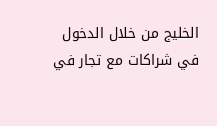الخليج من خلال الدخول في شراكات مع تجار في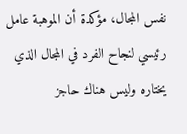نفس المجال، مؤكدة أن الموهبة عامل رئيسي لنجاح الفرد في المجال الذي يختاره وليس هناك حاجز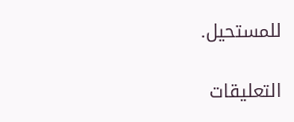للمستحيل.

التعليقات